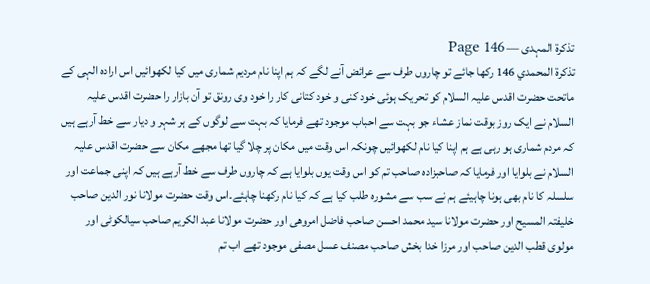تذکرۃ المہدی — Page 146
تذكرة المحمدي 146 رکھا جائے تو چاروں طرف سے عرائض آنے لگے کہ ہم اپنا نام مردیم شماری میں کیا لکھوائیں اس ارادہ الہی کے ماتحت حضرت اقدس علیہ السلام کو تحریک ہوئی خود کنی و خود کتانی کار را خود وی رونق تو آن بازار را حضرت اقدس علیہ السلام نے ایک روز بوقت نماز عشاء جو بہت سے احباب موجود تھے فرمایا کہ بہت سے لوگوں کے ہر شہر و دیار سے خط آرہے ہیں کہ مردم شماری ہو رہی ہے ہم اپنا کیا نام لکھوائیں چونکہ اس وقت میں مکان پر چلا گیا تھا مجھے مکان سے حضرت اقدس علیہ السلام نے بلوایا اور فرمایا کہ صاحبزادہ صاحب تم کو اس وقت یوں بلوایا ہے کہ چاروں طرف سے خط آرہے ہیں کہ اپنی جماعت اور سلسلہ کا نام بھی ہونا چاہیئے ہم نے سب سے مشورہ طلب کیا ہے کہ کیا نام رکھنا چاہئے۔اس وقت حضرت مولانا نور الدین صاحب خلیفتہ المسیح اور حضرت مولانا سید محمد احسن صاحب فاضل امروھی اور حضرت مولانا عبد الکریم صاحب سیالکوٹی اور مولوی قطب الدین صاحب اور مرزا خدا بخش صاحب مصنف عسل مصفی موجود تھے اب تم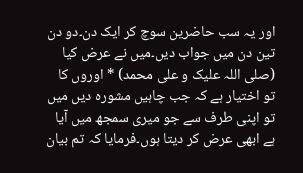اور یہ سب حاضرین سوچ کر ایک دن۔دو دن تین دن میں جواب دیں۔میں نے عرض کیا (صلی اللہ علیک و علی محمد) * اوروں کا تو اختیار ہے کہ جب چاہیں مشورہ دیں میں تو اپنی طرف سے جو میری سمجھ میں آیا ہے ابھی عرض کر دیتا ہوں۔فرمایا کہ تم بیان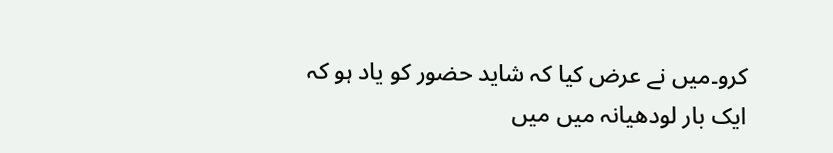کرو۔میں نے عرض کیا کہ شاید حضور کو یاد ہو کہ ایک بار لودھیانہ میں میں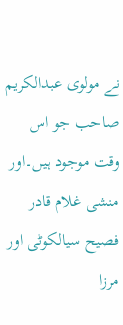نے مولوی عبدالکریم صاحب جو اس وقت موجود ہیں۔اور منشی غلام قادر فصیح سیالکوٹی اور مرزا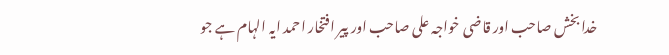خدا بخش صاحب اور قاضی خواجہ علی صاحب اور پیر افتخار احمد ایہ الہام ہے جو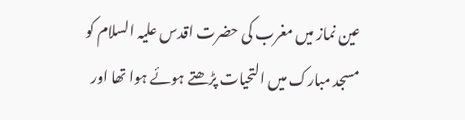عین نماز میں مغرب کی حضرت اقدس علیہ السلام کو مسجد مبارک میں التحیات پڑھتے ہوئے ہوا تھا اور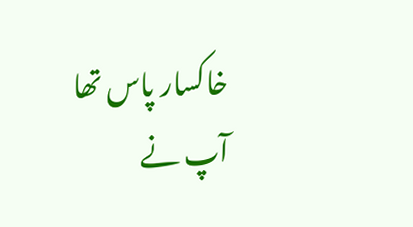خاکسار پاس تھا آپ نے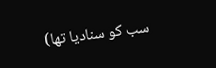سب کو سنادیا تھا)